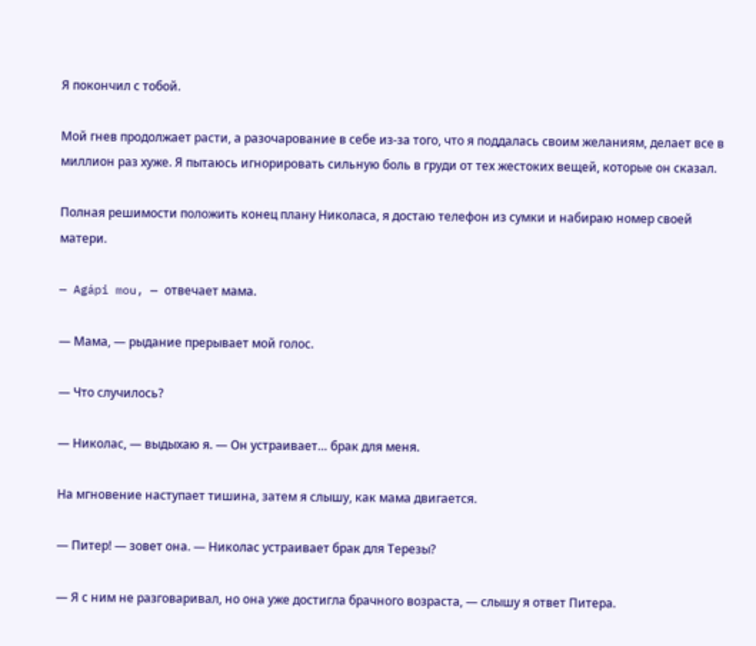Я покончил с тобой.

Мой гнев продолжает расти, а разочарование в себе из-за того, что я поддалась своим желаниям, делает все в миллион раз хуже. Я пытаюсь игнорировать сильную боль в груди от тех жестоких вещей, которые он сказал.

Полная решимости положить конец плану Николаса, я достаю телефон из сумки и набираю номер своей матери.

— Agápi mou, — отвечает мама.

— Мама, — рыдание прерывает мой голос.

— Что случилось?

— Николас, — выдыхаю я. — Он устраивает… брак для меня.

На мгновение наступает тишина, затем я слышу, как мама двигается.

— Питер! — зовет она. — Николас устраивает брак для Терезы?

— Я с ним не разговаривал, но она уже достигла брачного возраста, — слышу я ответ Питера.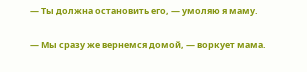— Ты должна остановить его, — умоляю я маму.

— Мы сразу же вернемся домой, — воркует мама.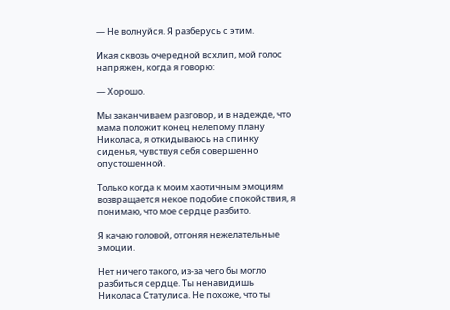— Не волнуйся. Я разберусь с этим.

Икая сквозь очередной всхлип, мой голос напряжен, когда я говорю:

— Хорошо.

Мы заканчиваем разговор, и в надежде, что мама положит конец нелепому плану Николаса, я откидываюсь на спинку сиденья, чувствуя себя совершенно опустошенной.

Только когда к моим хаотичным эмоциям возвращается некое подобие спокойствия, я понимаю, что мое сердце разбито.

Я качаю головой, отгоняя нежелательные эмоции.

Нет ничего такого, из-за чего бы могло разбиться сердце. Ты ненавидишь Николаса Статулиса. Не похоже, что ты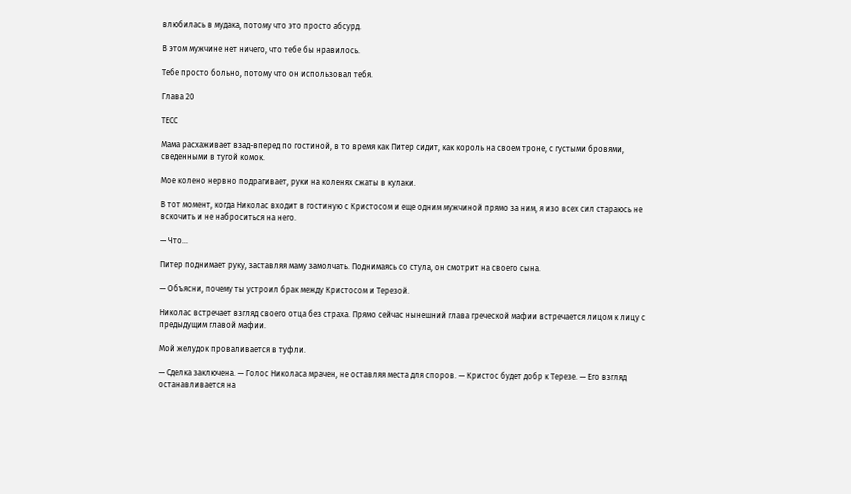влюбилась в мудака, потому что это просто абсурд.

В этом мужчине нет ничего, что тебе бы нравилось.

Тебе просто больно, потому что он использовал тебя.

Глава 20

ТЕСС

Мама расхаживает взад-вперед по гостиной, в то время как Питер сидит, как король на своем троне, с густыми бровями, сведенными в тугой комок.

Мое колено нервно подрагивает, руки на коленях сжаты в кулаки.

В тот момент, когда Николас входит в гостиную с Кристосом и еще одним мужчиной прямо за ним, я изо всех сил стараюсь не вскочить и не наброситься на него.

— Что…

Питер поднимает руку, заставляя маму замолчать. Поднимаясь со стула, он смотрит на своего сына.

— Объясни, почему ты устроил брак между Кристосом и Терезой.

Николас встречает взгляд своего отца без страха. Прямо сейчас нынешний глава греческой мафии встречается лицом к лицу с предыдущим главой мафии.

Мой желудок проваливается в туфли.

— Сделка заключена. — Голос Николаса мрачен, не оставляя места для споров. — Кристос будет добр к Терезе. — Его взгляд останавливается на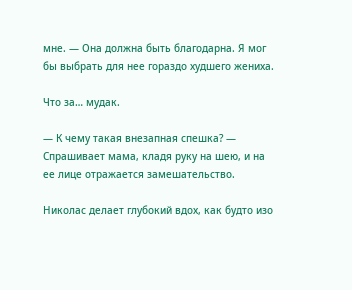мне. — Она должна быть благодарна. Я мог бы выбрать для нее гораздо худшего жениха.

Что за… мудак.

— К чему такая внезапная спешка? — Спрашивает мама, кладя руку на шею, и на ее лице отражается замешательство.

Николас делает глубокий вдох, как будто изо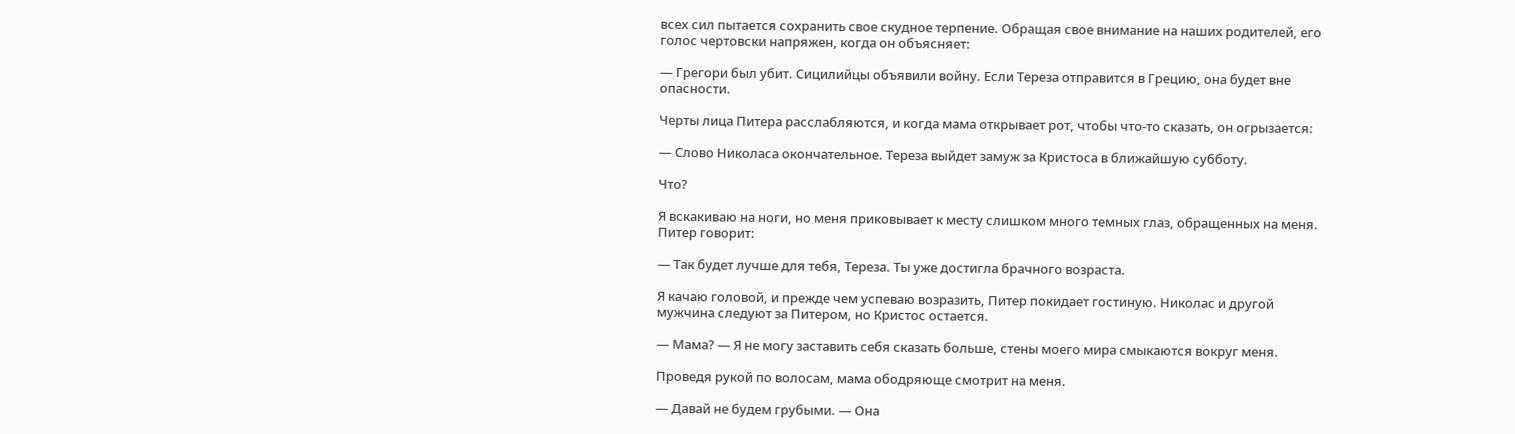всех сил пытается сохранить свое скудное терпение. Обращая свое внимание на наших родителей, его голос чертовски напряжен, когда он объясняет:

— Грегори был убит. Сицилийцы объявили войну. Если Тереза отправится в Грецию, она будет вне опасности.

Черты лица Питера расслабляются, и когда мама открывает рот, чтобы что-то сказать, он огрызается:

— Слово Николаса окончательное. Тереза выйдет замуж за Кристоса в ближайшую субботу.

Что?

Я вскакиваю на ноги, но меня приковывает к месту слишком много темных глаз, обращенных на меня. Питер говорит:

— Так будет лучше для тебя, Тереза. Ты уже достигла брачного возраста.

Я качаю головой, и прежде чем успеваю возразить, Питер покидает гостиную. Николас и другой мужчина следуют за Питером, но Кристос остается.

— Мама? — Я не могу заставить себя сказать больше, стены моего мира смыкаются вокруг меня.

Проведя рукой по волосам, мама ободряюще смотрит на меня.

— Давай не будем грубыми. — Она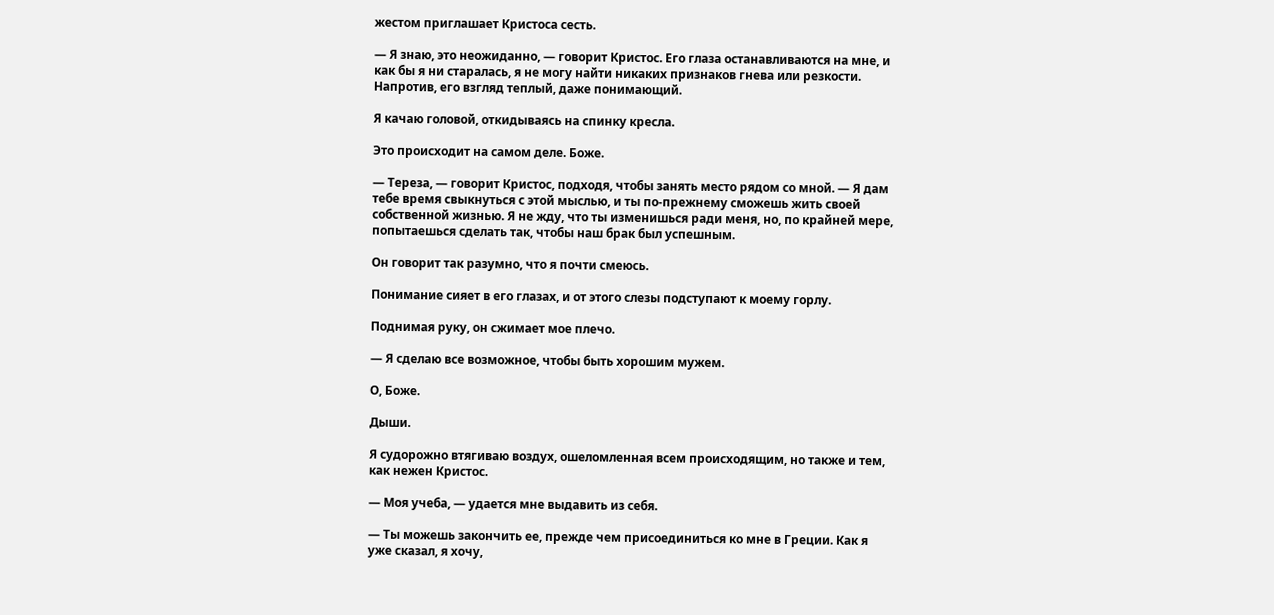жестом приглашает Кристоса сесть.

— Я знаю, это неожиданно, — говорит Кристос. Его глаза останавливаются на мне, и как бы я ни старалась, я не могу найти никаких признаков гнева или резкости. Напротив, его взгляд теплый, даже понимающий.

Я качаю головой, откидываясь на спинку кресла.

Это происходит на самом деле. Боже.

— Тереза, — говорит Кристос, подходя, чтобы занять место рядом со мной. — Я дам тебе время свыкнуться с этой мыслью, и ты по-прежнему сможешь жить своей собственной жизнью. Я не жду, что ты изменишься ради меня, но, по крайней мере, попытаешься сделать так, чтобы наш брак был успешным.

Он говорит так разумно, что я почти смеюсь.

Понимание сияет в его глазах, и от этого слезы подступают к моему горлу.

Поднимая руку, он сжимает мое плечо.

— Я сделаю все возможное, чтобы быть хорошим мужем.

О, Боже.

Дыши.

Я судорожно втягиваю воздух, ошеломленная всем происходящим, но также и тем, как нежен Кристос.

— Моя учеба, — удается мне выдавить из себя.

— Ты можешь закончить ее, прежде чем присоединиться ко мне в Греции. Как я уже сказал, я хочу,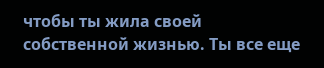чтобы ты жила своей собственной жизнью. Ты все еще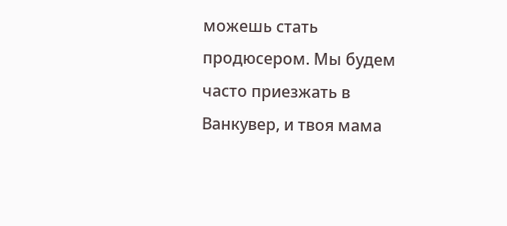можешь стать продюсером. Мы будем часто приезжать в Ванкувер, и твоя мама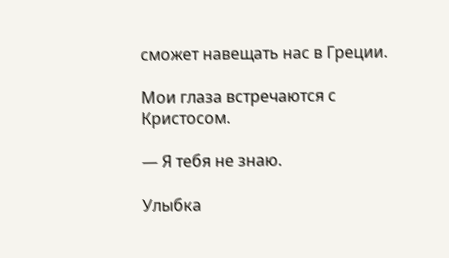сможет навещать нас в Греции.

Мои глаза встречаются с Кристосом.

— Я тебя не знаю.

Улыбка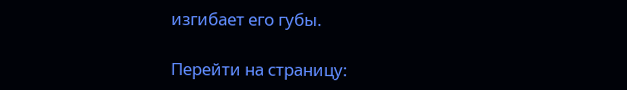изгибает его губы.

Перейти на страницу: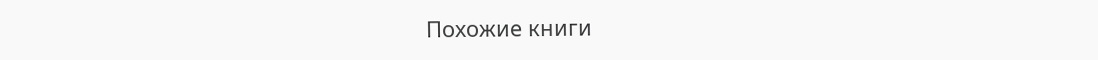Похожие книги